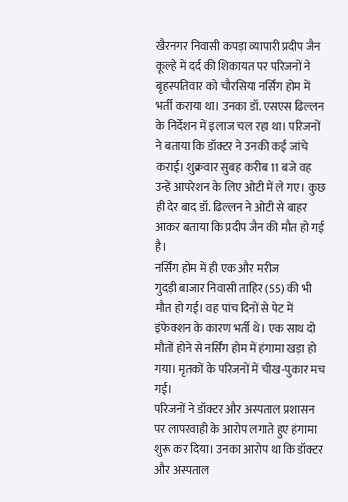खैरनगर निवासी कपड़ा व्यापारी प्रदीप जैन
कूल्हे में दर्द की शिकायत पर परिजनों ने बृहस्पतिवार को चौरसिया नर्सिंग होम में भर्ती कराया था। उनका डॉ. एसएस ढिल्लन के निर्देशन में इलाज चल रहा था। परिजनों ने बताया कि डॉक्टर ने उनकी कई जांचे कराई। शुक्रवार सुबह करीब 11 बजे वह उन्हें आपरेशन के लिए ओटी में ले गए। कुछ ही देर बाद डॉ. ढिल्लन ने ओटी से बाहर आकर बताया कि प्रदीप जैन की मौत हो गई है।
नर्सिंग होम में ही एक और मरीज
गुदड़ी बाजार निवासी ताहिर (55) की भी मौत हो गई। वह पांच दिनों से पेट में इंफेक्शन के कारण भर्ती थे। एक साथ दो मौतों होने से नर्सिंग होम में हंगामा खड़ा हो गया। मृतकों के परिजनों में चीख-पुकार मच गई।
परिजनों ने डॉक्टर और अस्पताल प्रशासन पर लापरवाही के आरोप लगाते हुए हंगामा शुरू कर दिया। उनका आरोप था कि डॉक्टर और अस्पताल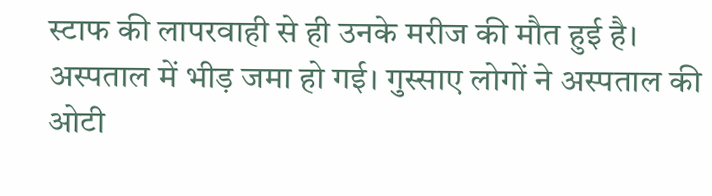स्टाफ की लापरवाही से ही उनके मरीज की मौत हुई है।
अस्पताल में भीड़ जमा हो गई। गुस्साए लोगों ने अस्पताल की ओटी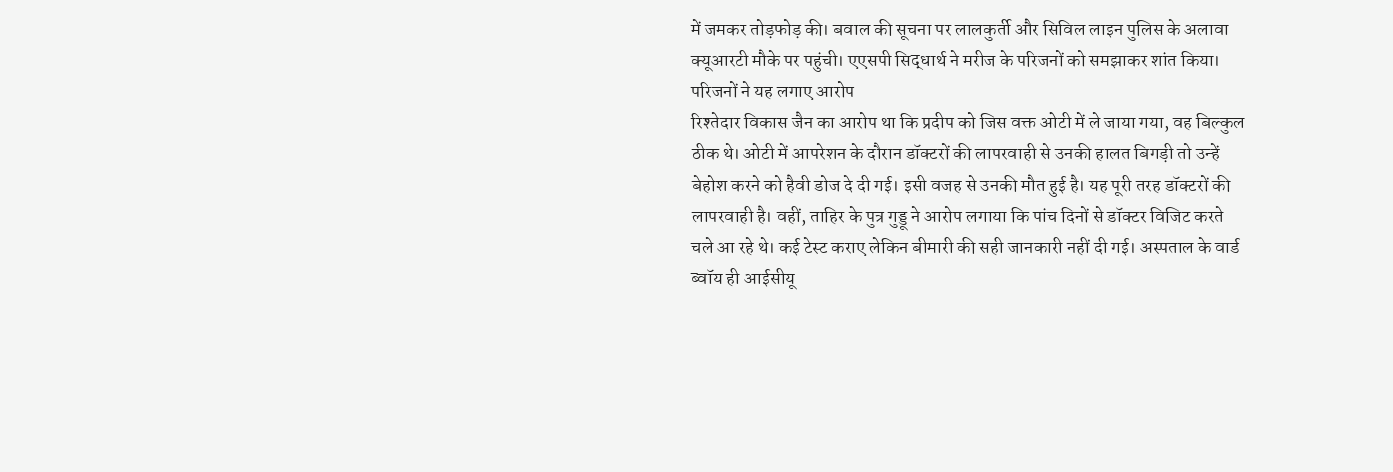में जमकर तोड़फोड़ की। बवाल की सूचना पर लालकुर्ती और सिविल लाइन पुलिस के अलावा क्यूआरटी मौके पर पहुंची। एएसपी सिद्धार्थ ने मरीज के परिजनों को समझाकर शांत किया।
परिजनों ने यह लगाए आरोप
रिश्तेदार विकास जैन का आरोप था कि प्रदीप को जिस वक्त ओटी में ले जाया गया, वह बिल्कुल ठीक थे। ओटी में आपरेशन के दौरान डॉक्टरों की लापरवाही से उनकी हालत बिगड़ी तो उन्हें बेहोश करने को हैवी डोज दे दी गई। इसी वजह से उनकी मौत हुई है। यह पूरी तरह डॉक्टरों की लापरवाही है। वहीं, ताहिर के पुत्र गुड्डू ने आरोप लगाया कि पांच दिनों से डॉक्टर विजिट करते चले आ रहे थे। कई टेस्ट कराए लेकिन बीमारी की सही जानकारी नहीं दी गई। अस्पताल के वार्ड ब्वॉय ही आईसीयू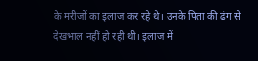के मरीजों का इलाज कर रहे थे। उनके पिता की ढंग से देखभाल नहीं हो रही थी। इलाज में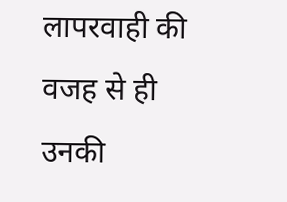लापरवाही की वजह से ही उनकी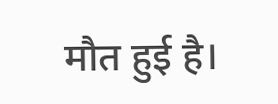मौत हुई है।